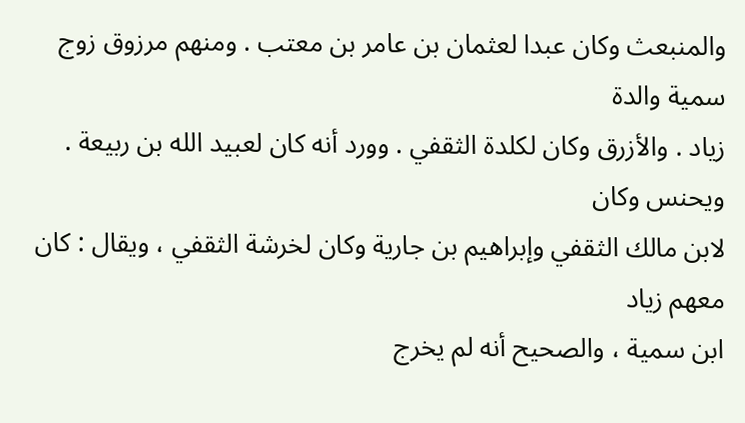والمنبعث وكان عبدا لعثمان بن عامر بن معتب . ومنهم مرزوق زوج سمية والدة
زياد . والأزرق وكان لكلدة الثقفي . وورد أنه كان لعبيد الله بن ربيعة . ويحنس وكان
لابن مالك الثقفي وإبراهيم بن جارية وكان لخرشة الثقفي ، ويقال : كان معهم زياد
ابن سمية ، والصحيح أنه لم يخرج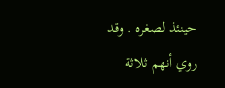حينئذ لصغره . وقد روي أنهم ثلاثة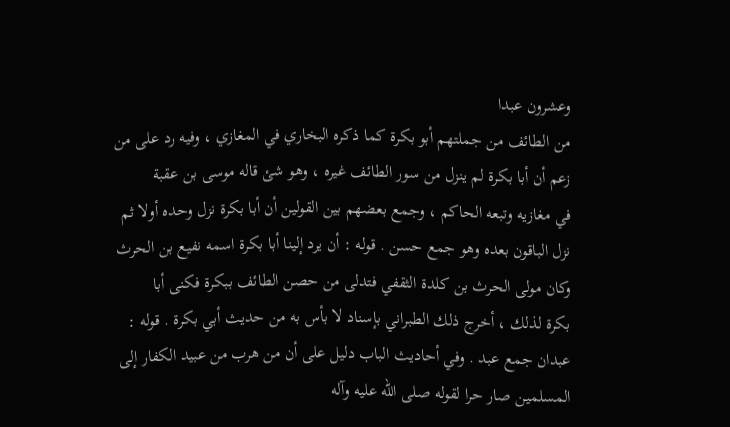وعشرون عبدا
من الطائف من جملتهم أبو بكرة كما ذكره البخاري في المغازي ، وفيه رد على من
زعم أن أبا بكرة لم ينزل من سور الطائف غيره ، وهو شئ قاله موسى بن عقبة
في مغازيه وتبعه الحاكم ، وجمع بعضهم بين القولين أن أبا بكرة نزل وحده أولا ثم
نزل الباقون بعده وهو جمع حسن . قوله : أن يرد إلينا أبا بكرة اسمه نفيع بن الحرث
وكان مولى الحرث بن كلدة الثقفي فتدلى من حصن الطائف ببكرة فكنى أبا
بكرة لذلك ، أخرج ذلك الطبراني بإسناد لا بأس به من حديث أبي بكرة . قوله :
عبدان جمع عبد . وفي أحاديث الباب دليل على أن من هرب من عبيد الكفار إلى
المسلمين صار حرا لقوله صلى الله عليه وآله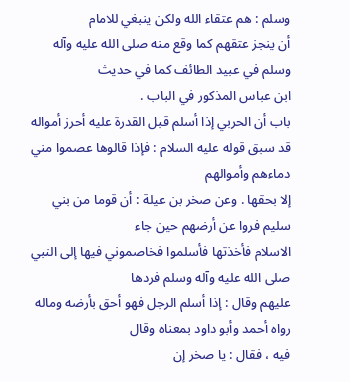وسلم : هم عتقاء الله ولكن ينبغي للامام
أن ينجز عتقهم كما وقع منه صلى الله عليه وآله وسلم في عبيد الطائف كما في حديث
ابن عباس المذكور في الباب .
باب أن الحربي إذا أسلم قبل القدرة عليه أحرز أمواله
قد سبق قوله عليه السلام : فإذا قالوها عصموا مني دماءهم وأموالهم
إلا بحقها . وعن صخر بن عيلة : أن قوما من بني سليم فروا عن أرضهم حين جاء
الاسلام فأخذتها فأسلموا فخاصموني فيها إلى النبي صلى الله عليه وآله وسلم فردها
عليهم وقال : إذا أسلم الرجل فهو أحق بأرضه وماله رواه أحمد وأبو داود بمعناه وقال
فيه ، فقال : يا صخر إن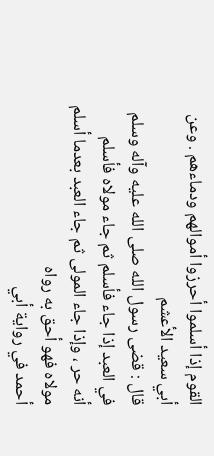القوم إذا أسلموا أحرزوا أموالهم ودماءهم . وعن أبي سعيد الأعشم
قال : قضى رسول الله صلى الله عليه وآله وسلم في العبد إذا جاء فأسلم ثم جاء مولاه فأسلم
أنه حر ، وإذا جاء المولى ثم جاء العبد بعدما أسلم مولاه فهو أحق به رواه
أحمد في رواية أبي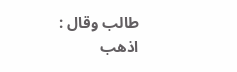طالب وقال : اذهب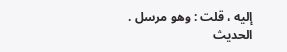إليه ، قلت : وهو مرسل .
الحديث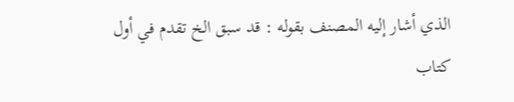الذي أشار إليه المصنف بقوله : قد سبق الخ تقدم في أول كتاب